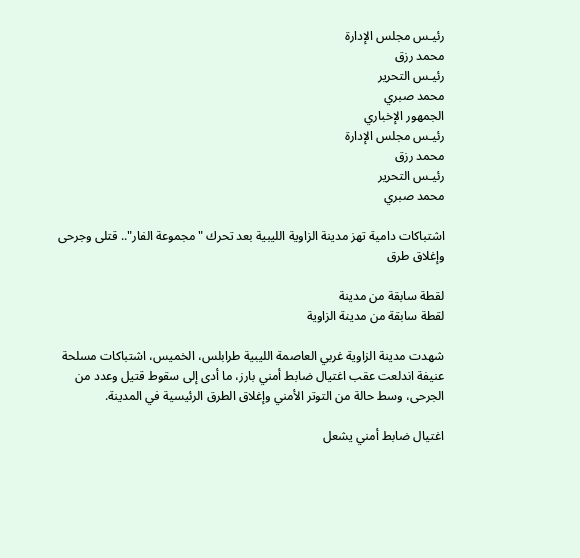رئيـس مجلس الإدارة
محمد رزق
رئيـس التحرير
محمد صبري
الجمهور الإخباري
رئيـس مجلس الإدارة
محمد رزق
رئيـس التحرير
محمد صبري

اشتباكات دامية تهز مدينة الزاوية الليبية بعد تحرك "مجموعة الفار".. قتلى وجرحى وإغلاق طرق

لقطة سابقة من مدينة
لقطة سابقة من مدينة الزاوية

شهدت مدينة الزاوية غربي العاصمة الليبية طرابلس، الخميس، اشتباكات مسلحة عنيفة اندلعت عقب اغتيال ضابط أمني بارز، ما أدى إلى سقوط قتيل وعدد من الجرحى، وسط حالة من التوتر الأمني وإغلاق الطرق الرئيسية في المدينة.

اغتيال ضابط أمني يشعل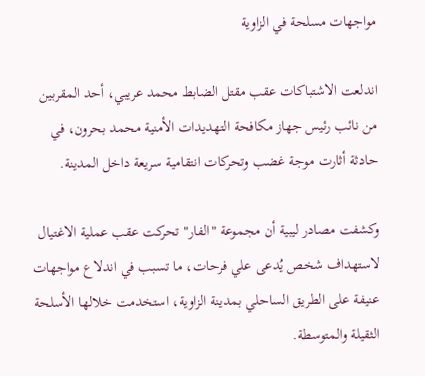مواجهات مسلحة في الزاوية

اندلعت الاشتباكات عقب مقتل الضابط محمد عريبي، أحد المقربين من نائب رئيس جهاز مكافحة التهديدات الأمنية محمد بحرون، في حادثة أثارت موجة غضب وتحركات انتقامية سريعة داخل المدينة.

وكشفت مصادر ليبية أن مجموعة "الفار" تحركت عقب عملية الاغتيال لاستهداف شخص يُدعى علي فرحات، ما تسبب في اندلاع مواجهات عنيفة على الطريق الساحلي بمدينة الزاوية، استخدمت خلالها الأسلحة الثقيلة والمتوسطة.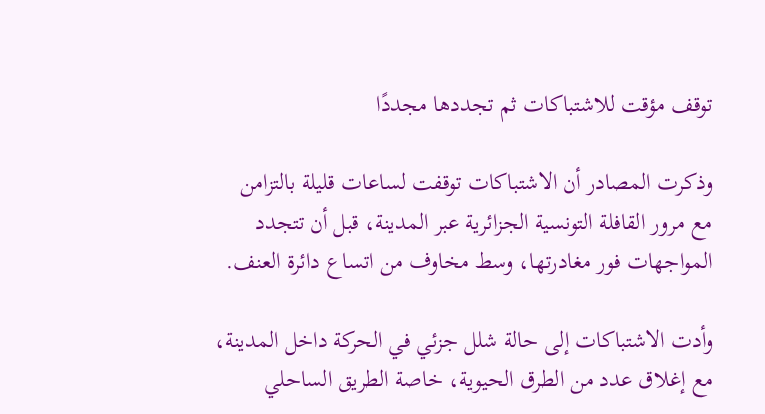توقف مؤقت للاشتباكات ثم تجددها مجددًا

وذكرت المصادر أن الاشتباكات توقفت لساعات قليلة بالتزامن مع مرور القافلة التونسية الجزائرية عبر المدينة، قبل أن تتجدد المواجهات فور مغادرتها، وسط مخاوف من اتساع دائرة العنف.

وأدت الاشتباكات إلى حالة شلل جزئي في الحركة داخل المدينة، مع إغلاق عدد من الطرق الحيوية، خاصة الطريق الساحلي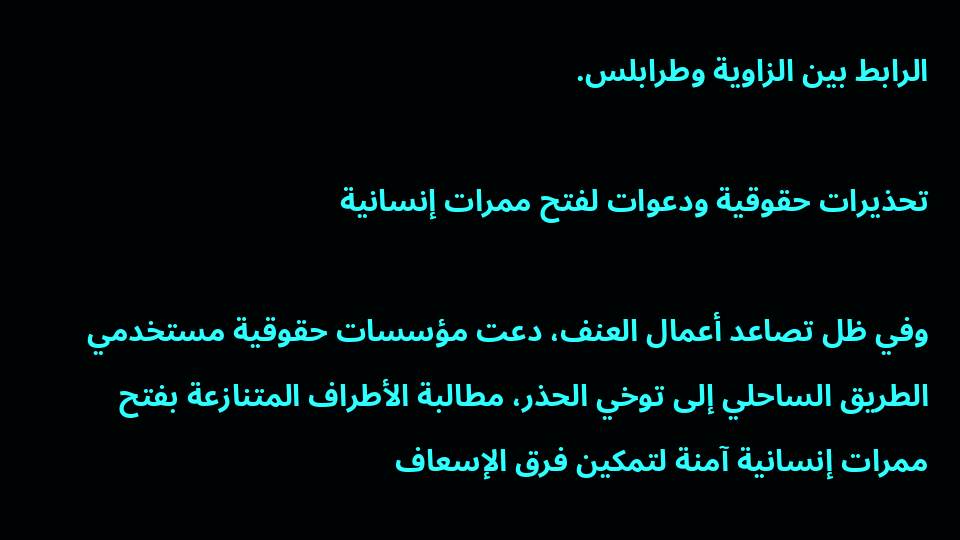الرابط بين الزاوية وطرابلس.

تحذيرات حقوقية ودعوات لفتح ممرات إنسانية

وفي ظل تصاعد أعمال العنف، دعت مؤسسات حقوقية مستخدمي الطريق الساحلي إلى توخي الحذر، مطالبة الأطراف المتنازعة بفتح ممرات إنسانية آمنة لتمكين فرق الإسعاف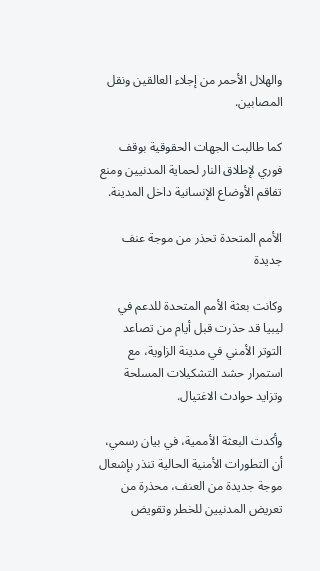والهلال الأحمر من إجلاء العالقين ونقل المصابين.

كما طالبت الجهات الحقوقية بوقف فوري لإطلاق النار لحماية المدنيين ومنع تفاقم الأوضاع الإنسانية داخل المدينة.

الأمم المتحدة تحذر من موجة عنف جديدة

وكانت بعثة الأمم المتحدة للدعم في ليبيا قد حذرت قبل أيام من تصاعد التوتر الأمني في مدينة الزاوية، مع استمرار حشد التشكيلات المسلحة وتزايد حوادث الاغتيال.

وأكدت البعثة الأممية، في بيان رسمي، أن التطورات الأمنية الحالية تنذر بإشعال موجة جديدة من العنف، محذرة من تعريض المدنيين للخطر وتقويض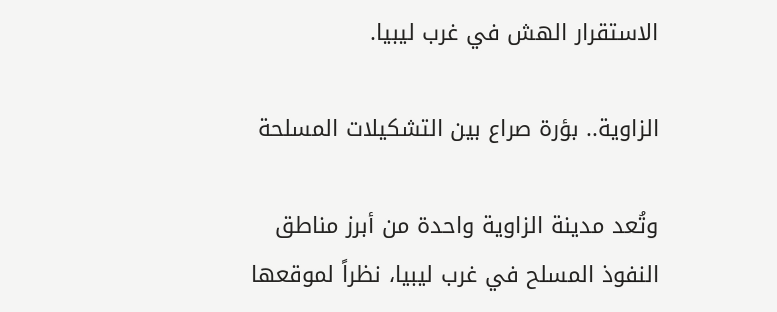الاستقرار الهش في غرب ليبيا.

الزاوية.. بؤرة صراع بين التشكيلات المسلحة

وتُعد مدينة الزاوية واحدة من أبرز مناطق النفوذ المسلح في غرب ليبيا، نظراً لموقعها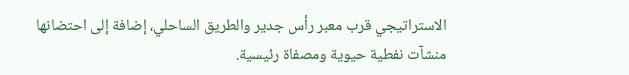الاستراتيجي قرب معبر رأس جدير والطريق الساحلي، إضافة إلى احتضانها منشآت نفطية حيوية ومصفاة رئيسية.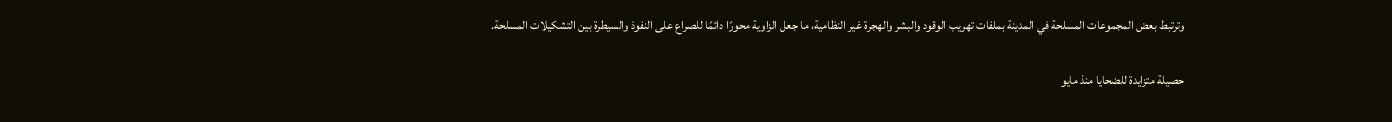وترتبط بعض المجموعات المسلحة في المدينة بملفات تهريب الوقود والبشر والهجرة غير النظامية، ما جعل الزاوية محورًا دائمًا للصراع على النفوذ والسيطرة بين التشكيلات المسلحة.

حصيلة متزايدة للضحايا منذ مايو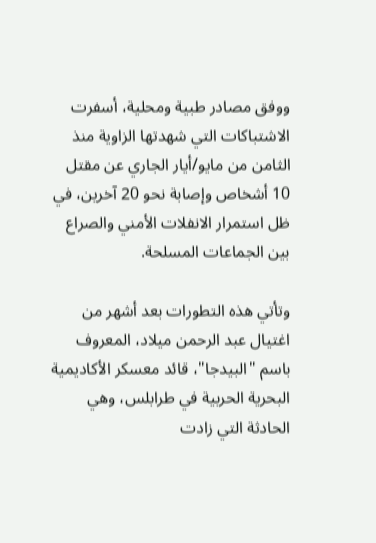ووفق مصادر طبية ومحلية، أسفرت الاشتباكات التي شهدتها الزاوية منذ الثامن من مايو/أيار الجاري عن مقتل 10 أشخاص وإصابة نحو 20 آخرين، في ظل استمرار الانفلات الأمني والصراع بين الجماعات المسلحة.

وتأتي هذه التطورات بعد أشهر من اغتيال عبد الرحمن ميلاد، المعروف باسم "البيدجا"، قائد معسكر الأكاديمية البحرية الحربية في طرابلس، وهي الحادثة التي زادت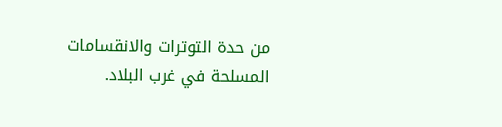من حدة التوترات والانقسامات المسلحة في غرب البلاد.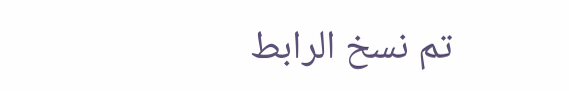تم نسخ الرابط